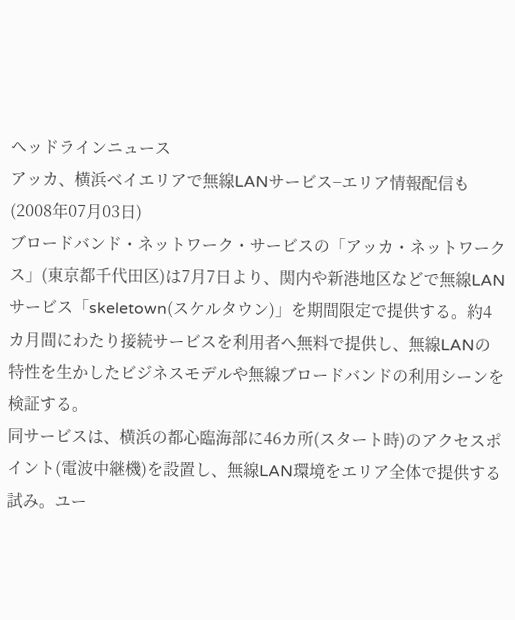ヘッドラインニュース
アッカ、横浜ベイエリアで無線LANサービス−エリア情報配信も
(2008年07月03日)
ブロードバンド・ネットワーク・サービスの「アッカ・ネットワークス」(東京都千代田区)は7月7日より、関内や新港地区などで無線LANサービス「skeletown(スケルタウン)」を期間限定で提供する。約4カ月間にわたり接続サービスを利用者へ無料で提供し、無線LANの特性を生かしたビジネスモデルや無線ブロードバンドの利用シーンを検証する。
同サービスは、横浜の都心臨海部に46カ所(スタート時)のアクセスポイント(電波中継機)を設置し、無線LAN環境をエリア全体で提供する試み。ユー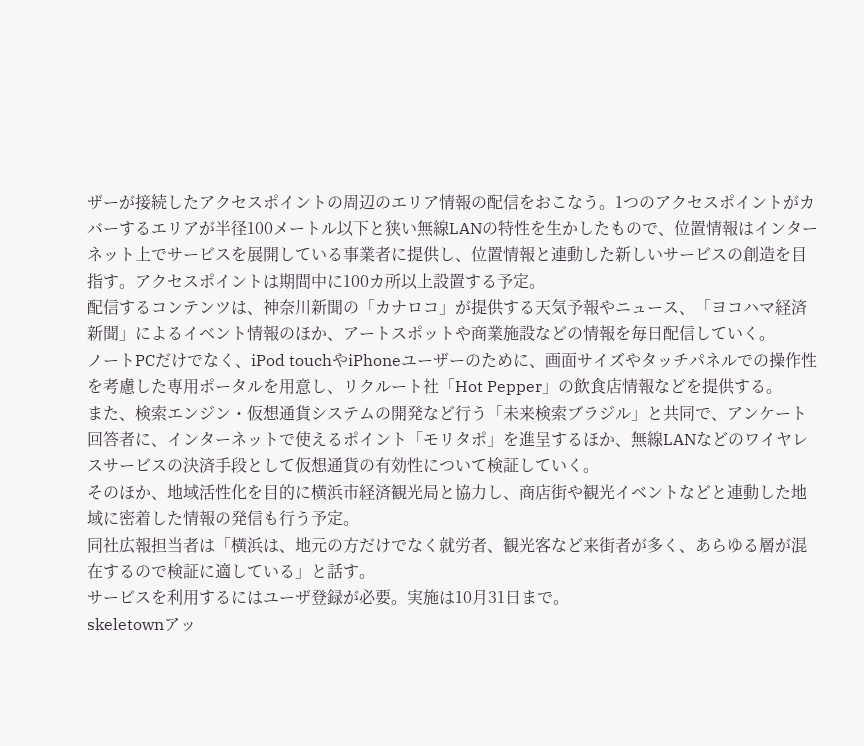ザーが接続したアクセスポイントの周辺のエリア情報の配信をおこなう。1つのアクセスポイントがカバーするエリアが半径100メートル以下と狭い無線LANの特性を生かしたもので、位置情報はインターネット上でサービスを展開している事業者に提供し、位置情報と連動した新しいサービスの創造を目指す。アクセスポイントは期間中に100カ所以上設置する予定。
配信するコンテンツは、神奈川新聞の「カナロコ」が提供する天気予報やニュース、「ヨコハマ経済新聞」によるイベント情報のほか、アートスポットや商業施設などの情報を毎日配信していく。
ノートPCだけでなく、iPod touchやiPhoneユーザーのために、画面サイズやタッチパネルでの操作性を考慮した専用ポータルを用意し、リクルート社「Hot Pepper」の飲食店情報などを提供する。
また、検索エンジン・仮想通貨システムの開発など行う「未来検索ブラジル」と共同で、アンケート回答者に、インターネットで使えるポイント「モリタポ」を進呈するほか、無線LANなどのワイヤレスサービスの決済手段として仮想通貨の有効性について検証していく。
そのほか、地域活性化を目的に横浜市経済観光局と協力し、商店街や観光イベントなどと連動した地域に密着した情報の発信も行う予定。
同社広報担当者は「横浜は、地元の方だけでなく就労者、観光客など来街者が多く、あらゆる層が混在するので検証に適している」と話す。
サービスを利用するにはユーザ登録が必要。実施は10月31日まで。
skeletownアッ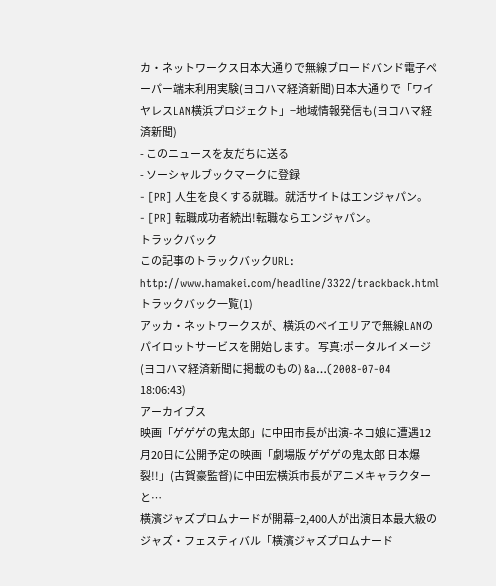カ・ネットワークス日本大通りで無線ブロードバンド電子ペーパー端末利用実験(ヨコハマ経済新聞)日本大通りで「ワイヤレスLAN横浜プロジェクト」−地域情報発信も(ヨコハマ経済新聞)
- このニュースを友だちに送る
- ソーシャルブックマークに登録
- [PR] 人生を良くする就職。就活サイトはエンジャパン。
- [PR] 転職成功者続出!転職ならエンジャパン。
トラックバック
この記事のトラックバックURL:
http://www.hamakei.com/headline/3322/trackback.html
トラックバック一覧(1)
アッカ・ネットワークスが、横浜のベイエリアで無線LANのパイロットサービスを開始します。 写真:ポータルイメージ (ヨコハマ経済新聞に掲載のもの) &a…(2008-07-04 18:06:43)
アーカイブス
映画「ゲゲゲの鬼太郎」に中田市長が出演-ネコ娘に遭遇12月20日に公開予定の映画「劇場版 ゲゲゲの鬼太郎 日本爆裂!!」(古賀豪監督)に中田宏横浜市長がアニメキャラクターと…
横濱ジャズプロムナードが開幕−2,400人が出演日本最大級のジャズ・フェスティバル「横濱ジャズプロムナード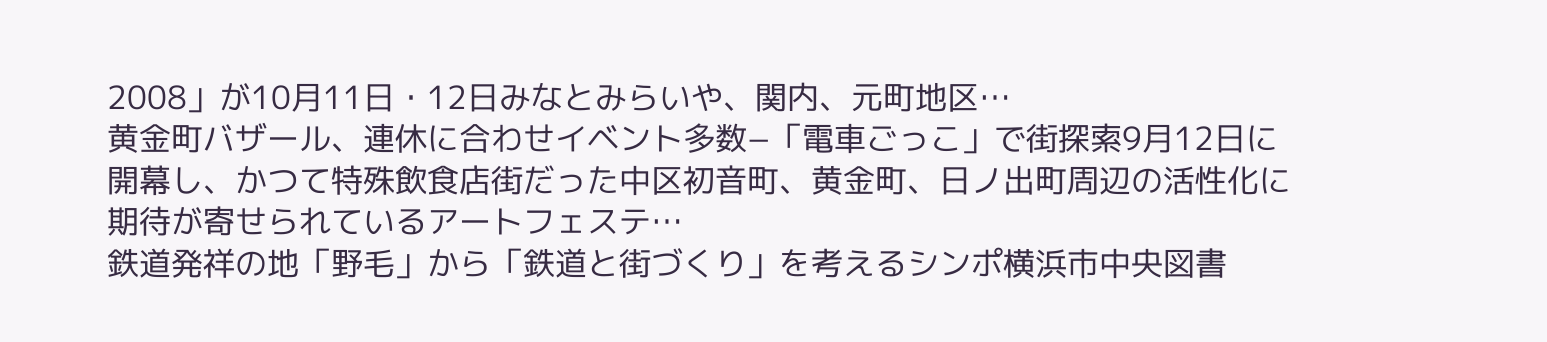2008」が10月11日・12日みなとみらいや、関内、元町地区…
黄金町バザール、連休に合わせイベント多数−「電車ごっこ」で街探索9月12日に開幕し、かつて特殊飲食店街だった中区初音町、黄金町、日ノ出町周辺の活性化に期待が寄せられているアートフェステ…
鉄道発祥の地「野毛」から「鉄道と街づくり」を考えるシンポ横浜市中央図書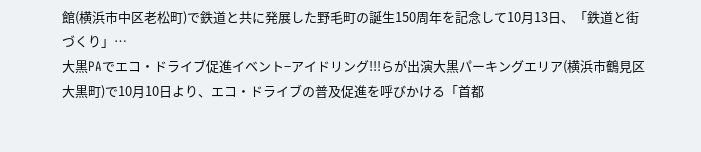館(横浜市中区老松町)で鉄道と共に発展した野毛町の誕生150周年を記念して10月13日、「鉄道と街づくり」…
大黒PAでエコ・ドライブ促進イベント−アイドリング!!!らが出演大黒パーキングエリア(横浜市鶴見区大黒町)で10月10日より、エコ・ドライブの普及促進を呼びかける「首都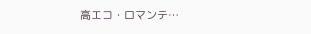高エコ・ロマンテ…